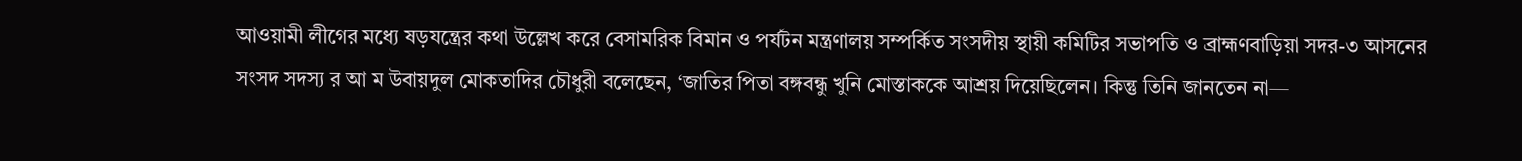আওয়ামী লীগের মধ্যে ষড়যন্ত্রের কথা উল্লেখ করে বেসামরিক বিমান ও পর্যটন মন্ত্রণালয় সম্পর্কিত সংসদীয় স্থায়ী কমিটির সভাপতি ও ব্রাহ্মণবাড়িয়া সদর-৩ আসনের সংসদ সদস্য র আ ম উবায়দুল মোকতাদির চৌধুরী বলেছেন, ‘জাতির পিতা বঙ্গবন্ধু খুনি মোস্তাককে আশ্রয় দিয়েছিলেন। কিন্তু তিনি জানতেন না—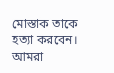মোস্তাক তাকে হত্যা করবেন। আমরা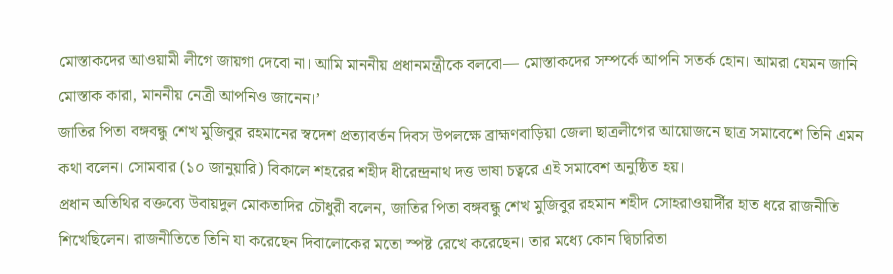মোস্তাকদের আওয়ামী লীগে জায়গা দেবো না। আমি মাননীয় প্রধানমন্ত্রীকে বলবো— মোস্তাকদের সম্পর্কে আপনি সতর্ক হোন। আমরা যেমন জানি মোস্তাক কারা, মাননীয় নেত্রী আপনিও জানেন।’
জাতির পিতা বঙ্গবন্ধু শেখ মুজিবুর রহমানের স্বদেশ প্রত্যাবর্তন দিবস উপলক্ষে ব্রাহ্মণবাড়িয়া জেলা ছাত্রলীগের আয়োজনে ছাত্র সমাবেশে তিনি এমন কথা বলেন। সোমবার (১০ জানুয়ারি) বিকালে শহরের শহীদ ধীরেন্দ্রনাথ দত্ত ভাষা চত্বরে এই সমাবেশ অনুষ্ঠিত হয়।
প্রধান অতিথির বক্তব্যে উবায়দুল মোকতাদির চৌধুরী বলেন, জাতির পিতা বঙ্গবন্ধু শেখ মুজিবুর রহমান শহীদ সোহরাওয়ার্দীর হাত ধরে রাজনীতি শিখেছিলেন। রাজনীতিতে তিনি যা করেছেন দিবালোকের মতো স্পষ্ট রেখে করেছেন। তার মধ্যে কোন দ্বিচারিতা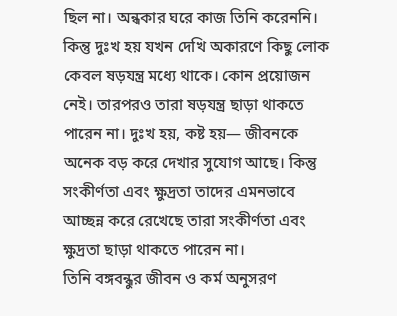ছিল না। অন্ধকার ঘরে কাজ তিনি করেননি। কিন্তু দুঃখ হয় যখন দেখি অকারণে কিছু লোক কেবল ষড়যন্ত্র মধ্যে থাকে। কোন প্রয়োজন নেই। তারপরও তারা ষড়যন্ত্র ছাড়া থাকতে পারেন না। দুঃখ হয়, কষ্ট হয়— জীবনকে অনেক বড় করে দেখার সুযোগ আছে। কিন্তু সংকীর্ণতা এবং ক্ষুদ্রতা তাদের এমনভাবে আচ্ছন্ন করে রেখেছে তারা সংকীর্ণতা এবং ক্ষুদ্রতা ছাড়া থাকতে পারেন না।
তিনি বঙ্গবন্ধুর জীবন ও কর্ম অনুসরণ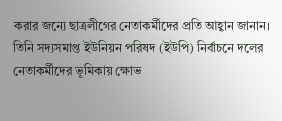করার জন্যে ছাত্রলীগের নেতাকর্মীদের প্রতি আহ্বান জানান।
তিনি সদ্যসমাপ্ত ইউনিয়ন পরিষদ (ইউপি) নির্বাচনে দলের নেতাকর্মীদের ভূমিকায় ক্ষোভ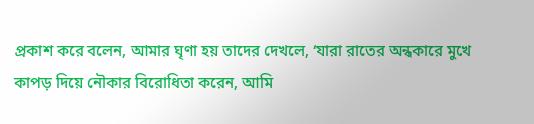প্রকাশ করে বলেন, আমার ঘৃণা হয় তাদের দেখলে, ‘যারা রাতের অন্ধকারে মুখে কাপড় দিয়ে নৌকার বিরোধিতা করেন, আমি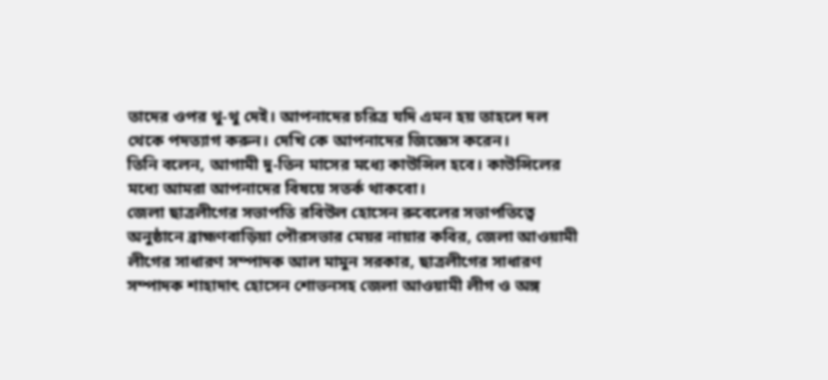তাদের ওপর থু-থু দেই। আপনাদের চরিত্র যদি এমন হয় তাহলে দল থেকে পদত্যাগ করুন। দেখি কে আপনাদের জিজ্ঞেস করেন।
তিনি বলেন, আগামী দু-তিন মাসের মধ্যে কাউন্সিল হবে। কাউন্সিলের মধ্যে আমরা আপনাদের বিষয়ে সতর্ক থাকবো।
জেলা ছাত্রলীগের সভাপতি রবিউল হোসেন রুবেলের সভাপতিত্বে অনুষ্ঠানে ব্রাহ্মণবাড়িয়া পৌরসভার মেয়র নায়ার কবির, জেলা আওয়ামী লীগের সাধারণ সম্পাদক আল মামুন সরকার, ছাত্রলীগের সাধারণ সম্পাদক শাহাদাৎ হোসেন শোভনসহ জেলা আওয়ামী লীগ ও অঙ্গ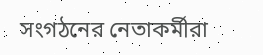সংগঠনের নেতাকর্মীরা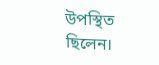উপস্থিত ছিলেন।